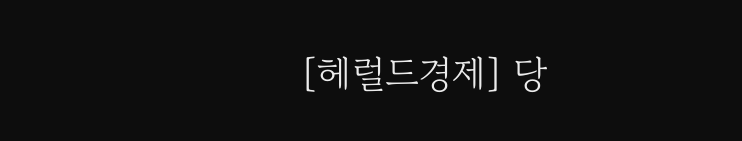[헤럴드경제] 당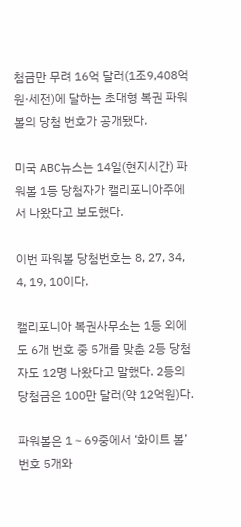첨금만 무려 16억 달러(1조9,408억원·세전)에 달하는 초대형 복권 파워볼의 당첨 번호가 공개됐다.

미국 ABC뉴스는 14일(현지시간) 파워볼 1등 당첨자가 캘리포니아주에서 나왔다고 보도했다.

이번 파워볼 당첨번호는 8, 27, 34, 4, 19, 10이다.

캘리포니아 복권사무소는 1등 외에도 6개 번호 중 5개를 맞춘 2등 당첨자도 12명 나왔다고 말했다. 2등의 당첨금은 100만 달러(약 12억원)다.

파워볼은 1∼69중에서 ‘화이트 볼’ 번호 5개와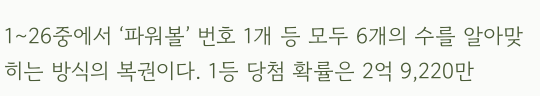1∼26중에서 ‘파워볼’ 번호 1개 등 모두 6개의 수를 알아맞히는 방식의 복권이다. 1등 당첨 확률은 2억 9,220만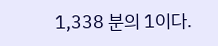1,338 분의 1이다.